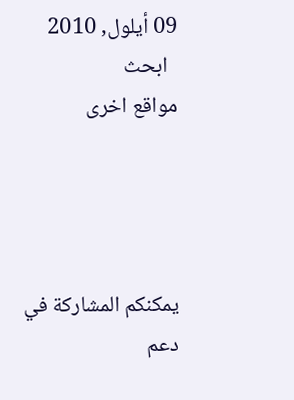09 أيلول, 2010
  ابحث
مواقع اخرى




يمكنكم المشاركة في دعم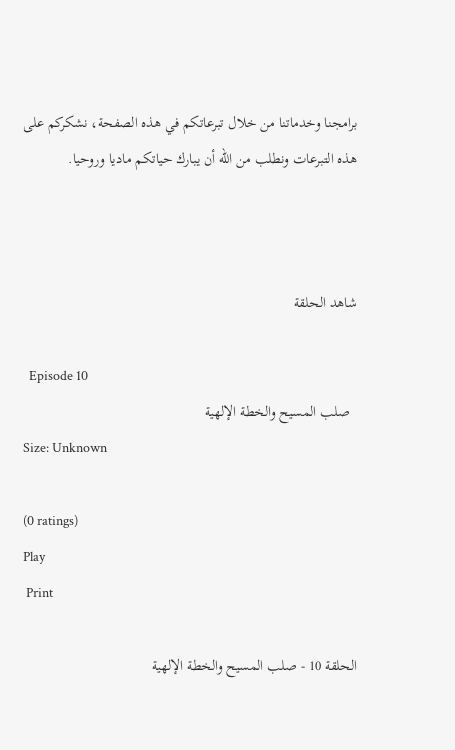برامجنا وخدماتنا من خلال تبرعاتكم في هذه الصفحة، نشكركم على هذه التبرعات ونطلب من الله أن يبارك حياتكم ماديا وروحيا.



شاهد الحلقة

  Episode 10
  صلب المسيح والخطة الإلهية
Size: Unknown

(0 ratings)
Play
 Print

الحلقة 10 - صلب المسيح والخطة الإلهية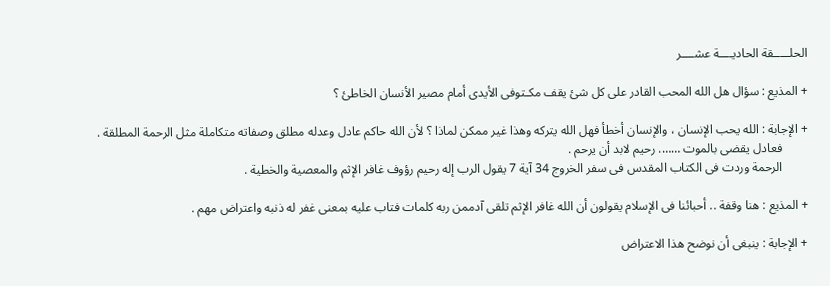الحلـــــقة الحاديــــة عشــــر

+ المذيع : سؤال هل الله المحب القادر على كل شئ يقف مكـتوفى الأيدى أمام مصير الأنسان الخاطئ ؟

+ الإجابة : الله يحب الإنسان ، والإنسان أخطأ فهل الله يتركه وهذا غير ممكن لماذا ؟ لأن الله حاكم عادل وعدله مطلق وصفاته متكاملة مثل الرحمة المطلقة .
        فعادل يقضى بالموت ……. رحيم لابد أن يرحم .
        الرحمة وردت فى الكتاب المقدس فى سفر الخروج 34 آية 7 يقول الرب إله رحيم رؤوف غافر الإثم والمعصية والخطية .

+ المذيع : هنا وقفة .. أحبائنا فى الإسلام يقولون أن الله غافر الإثم تلقى آدممن ربه كلمات فتاب عليه بمعنى غفر له ذنبه واعتراض مهم .

+ الإجابة : ينبغى أن نوضح هذا الاعتراض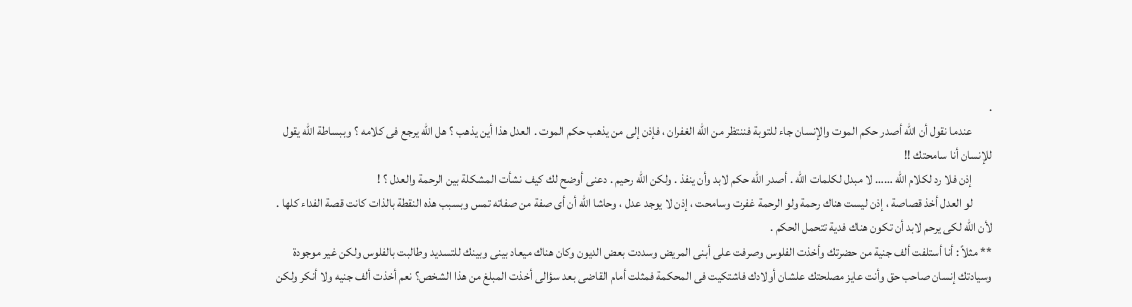.
        عندما نقول أن الله أصدر حكم الموت والإنسان جاء للتوبة فننتظر من الله الغفران ، فإذن إلى من يذهب حكم الموت . العدل هذا أين يذهب ؟ هل الله يرجع فى كلامه ؟ وببساطة الله يقول للإنسان أنا سامحتك !!
        إذن فلا رد لكلام الله …… لا مبدل لكلمات الله . أصدر الله حكم لابد وأن ينفذ . ولكن الله رحيم . دعنى أوضح لك كيف نشأت المشكلة بين الرحمة والعدل ؟ !
        لو العدل أخذ قصاصة ، إذن ليست هناك رحمة ولو الرحمة غفرت وسامحت ، إذن لا يوجد عدل ، وحاشا الله أن أى صفة من صفاته تمس وبسبب هذه النقطة بالذات كانت قصة الفداء كلها .
لأن الله لكى يرحم لابد أن تكون هناك فدية تتحمل الحكم .
** مثلاً : أنا أستلفت ألف جنية من حضرتك وأخذت الفلوس وصرفت على أبنى المريض وسددت بعض الديون وكان هناك ميعاد بينى وبينك للتسديد وطالبت بالفلوس ولكن غير موجودة وسيادتك إنسان صاحب حق وأنت عايز مصلحتك علشان أولادك فاشتكيت فى المحكمة فمثلت أمام القاضى بعد سؤالى أخذت المبلغ من هذا الشخص؟ نعم أخذت ألف جنيه ولا أنكر ولكن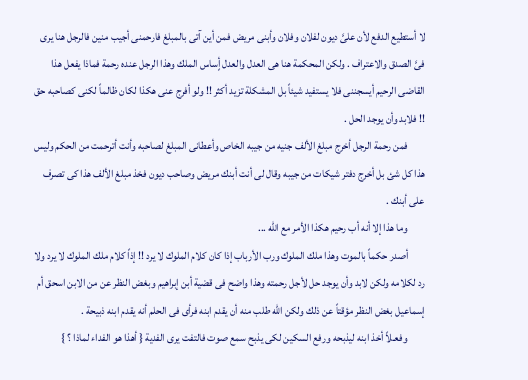لا أستطيع الدفع لأن علىَّ ديون لفلان وفلان وأبنى مريض فمن أين آتى بالمبلغ فارحمنى أجيب منين فالرجل هنا يرى فىَّ الصدق والاعتراف . ولكن المحكمة هنا هى العدل والعدل أٍساس الملك وهذا الرجل عنده رحمة فماذا يفعل هذا القاضى الرحيم أيسجننى فلا يستفيد شيئاً بل المشكلة تزيد أكثر !! ولو أفرج عنى هكذا لكان ظالماً لكنى كصاحبه حق !! فلابد وأن يوجد الحل .
        فمن رحمة الرجل أخرج مبلغ الألف جنيه من جيبه الخاص وأعطانى المبلغ لصاحبه وأنت أترحمت من الحكم وليس هذا كل شئ بل أخرج دفتر شيكات من جيبه وقال لى أنت أبنك مريض وصاحب ديون فخذ مبلغ الألف هذا كى تصرف على أبنك .
        وما هذا إلا أنه أب رحيم هكذا الأمر مع الله ...
        أصدر حكماً بالموت وهذا ملك الملوك ورب الأرباب إذا كان كلام الملوك لا يرد !! إذاً كلام ملك الملوك لا يرد ولا رد لكلامه ولكن لابد وأن يوجد حل لأجل رحمته وهذا واضح فى قضية أبن إبراهيم وبغض النظر عن من الابن اسحق أم إسماعيل بغض النظر مؤقتاً عن ذلك ولكن الله طلب منه أن يقدم ابنه فرأى فى الحلم أنه يقدم ابنه ذبيحة .
        وفعـلاً أخذ ابنه ليذبحه ورفع السكين لكى يذبح سمع صوت فالتفت يرى الفدية { أهذا هو الفداء لماذا ؟ }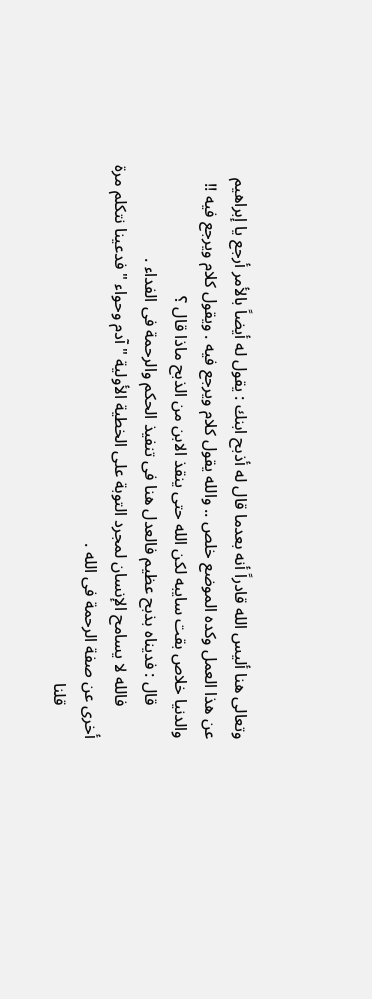وتعالى هنا أليس الله قادراً أنه بعدما قال له أذبح ابنك : يقول له أيضاً بالأمر أرجع يا إبراهيم عن هذا العمل وكده الموضع خلص .. والله يقول كلام ويرجع فيه . ويقول كلام ويرجع فيه !! والدنيا خلاص بقت سايبه لكن الله حتى ينقذ الابن من الذبح ماذا قال ؟
        قال : فديناه بذبح عظيم فالعدل هنا فى تنفيذ الحكم والرحمة فى الفداء .
        فالله لا يسامح الإنسان لمجرد التوبة على الخطية الأولية " آدم وحواء " فدعينا نتكلم مرة أخرى عن صفة الرحمة فى الله .
        قلنا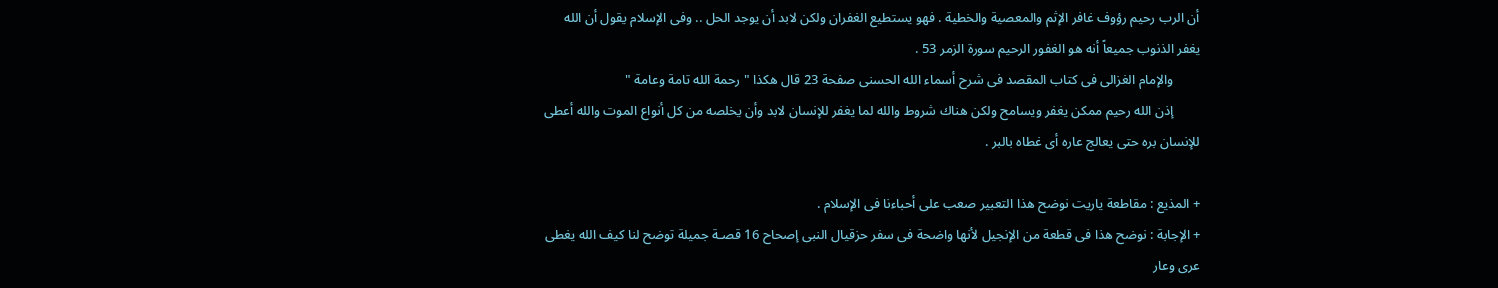أن الرب رحيم رؤوف غافر الإثم والمعصية والخطية . فهو يستطيع الغفران ولكن لابد أن يوجد الحل .. وفى الإسلام يقول أن الله يغفر الذنوب جميعاً أنه هو الغفور الرحيم سورة الزمر 53 .
        والإمام الغزالى فى كتاب المقصد فى شرح أسماء الله الحسنى صفحة 23 قال هكذا " رحمة الله تامة وعامة "
        إذن الله رحيم ممكن يغفر ويسامح ولكن هناك شروط والله لما يغفر للإنسان لابد وأن يخلصه من كل أنواع الموت والله أعطى للإنسان بره حتى يعالج عاره أى غطاه بالبر .

+ المذيع : مقاطعة ياريت نوضح هذا التعبير صعب على أحباءنا فى الإسلام .
+ الإجابة : نوضح هذا فى قطعة من الإنجيل لأنها واضحة فى سفر حزقيال النبى إصحاح 16 قصـة جميلة توضح لنا كيف الله يغطى عرى وعار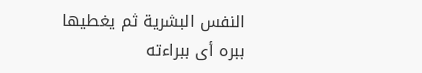النفس البشرية ثم يغطيها ببره أى ببراءته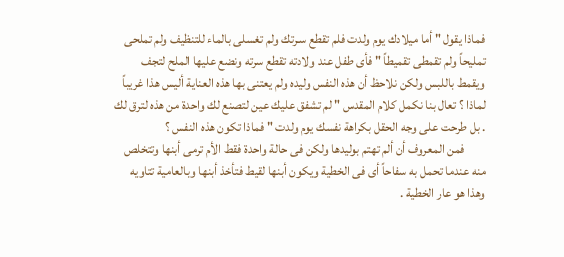فماذا يقول " أما ميلادك يوم ولدت فلم تقطع سـرتك ولم تغسلى بالماء للتنظيف ولم تملحى تمليحاً ولم تقمطى تقميطاً " فأى طفل عند ولادته تقطع سرته ونضع عليها الملح لتجف ويقمط باللبس ولكن نلاحظ أن هذه النفس وليده ولم يعتنى بها هذه العناية أليس هذا غريباً لماذا ؟ تعال بنا نكمل كلام المقدس " لم تشفق عليك عين لتصنع لك واحدة من هذه لترق لك . بل طرحت على وجه الحقل بكراهة نفسك يوم ولدت " فماذا تكون هذه النفس ؟
        فمن المعروف أن ألم تهتم بوليدها ولكن فى حالة واحدة فقط الأم ترمى أبنها وتتخلص منه عندما تحمل به سفاحاً أى فى الخطية ويكون أبنها لقيط فتأخذ أبنها وبالعامية تتاويه وهذا هو عار الخطية .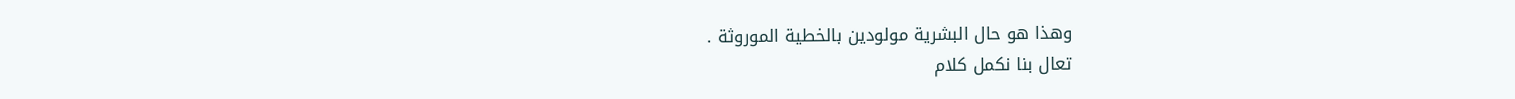وهذا هو حال البشرية مولودين بالخطية الموروثة .
تعال بنا نكمل كلام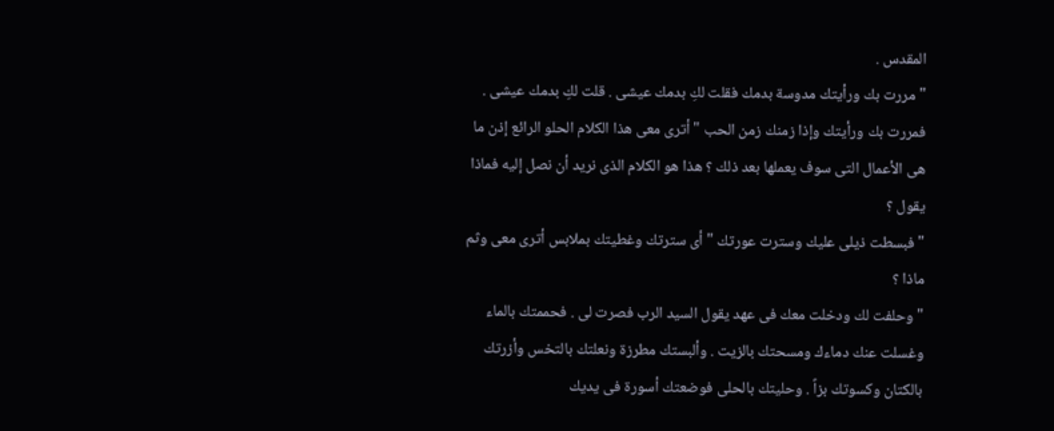المقدس .
" مررت بك ورأيتك مدوسة بدمك فقلت لكِ بدمك عيشى . قلت لكِ بدمك عيشى . فمررت بك ورأيتك وإذا زمنك زمن الحب " أترى معى هذا الكلام الحلو الرائع إذن ما هى الأعمال التى سوف يعملها بعد ذلك ؟ هذا هو الكلام الذى نريد أن نصل إليه فماذا يقول ؟
" فبسطت ذيلى عليك وسترت عورتك " أى سترتك وغطيتك بملابس أترى معى وثم ماذا ؟
" وحلفت لك ودخلت معك فى عهد يقول السيد الرب فصرت لى . فحممتك بالماء وغسلت عنك دماءك ومسحتك بالزيت . وألبستك مطرزة ونعلتك بالتخس وأزرتك بالكتان وكسوتك بزاً . وحليتك بالحلى فوضعتك أسورة فى يديك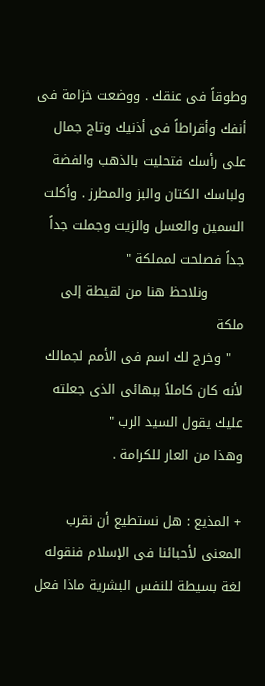وطوقاً فى عنقك . ووضعت خزامة فى أنفك وأقراطاً فى أذنيك وتاج جمال على رأسك فتحليت بالذهب والفضة ولباسك الكتان والبز والمطرز . وأكلت السمين والعسل والزيت وجملت جداً جداً فصلحت لمملكة "
        ونلاحظ هنا من لقيطة إلى ملكة
   " وخرج لك اسم فى الأمم لجمالك لأنه كان كاملاً ببهائى الذى جعلته عليك يقول السيد الرب "
وهذا من العار للكرامة .

+ المذيع : هل نستطيع أن نقرب المعنى لأحبائنا فى الإسلام فنقوله لغة بسيطة للنفس البشرية ماذا فعل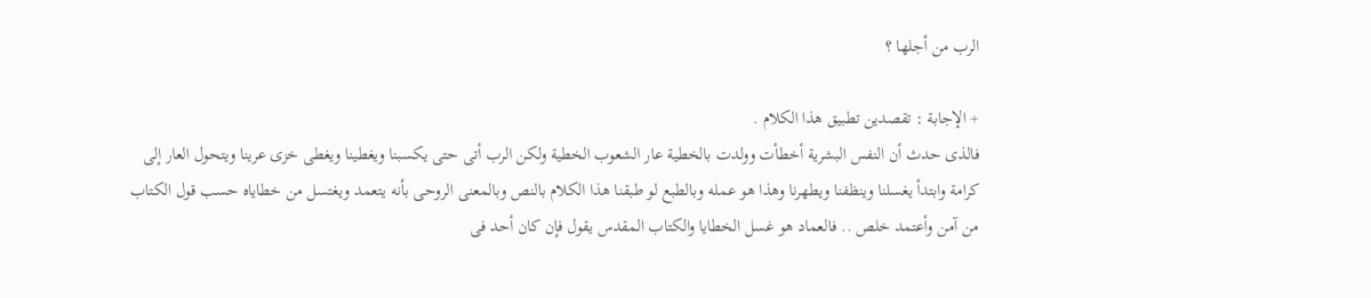الرب من أجلها ؟

+ الإجابة : تقصدين تطبيق هذا الكلام .
فالذى حدث أن النفس البشرية أخطأت وولدت بالخطية عار الشعوب الخطية ولكن الرب أتى حتى يكسبنا ويغطينا ويغطى خزى عرينا ويتحول العار إلى كرامة وابتدأ يغسلنا وينظفنا ويطهرنا وهذا هو عمله وبالطبع لو طبقنا هذا الكلام بالنص وبالمعنى الروحى بأنه يتعمد ويغتسل من خطاياه حسب قول الكتاب من آمن وأعتمد خلص .. فالعماد هو غسل الخطايا والكتاب المقدس يقول فإن كان أحد فى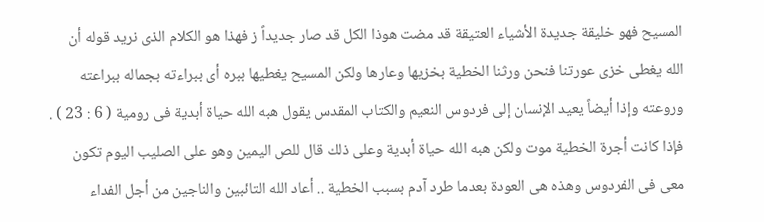المسيح فهو خليقة جديدة الأشياء العتيقة قد مضت هوذا الكل قد صار جديداً ز فهذا هو الكلام الذى نريد قوله أن الله يغطى خزى عورتنا فنحن ورثنا الخطية بخزيها وعارها ولكن المسيح يغطيها ببره أى ببراءته بجماله ببراعته وروعته وإذا أيضاً يعيد الإنسان إلى فردوس النعيم والكتاب المقدس يقول هبه الله حياة أبدية فى رومية ( 6 : 23 ) . فإذا كانت أجرة الخطية موت ولكن هبه الله حياة أبدية وعلى ذلك قال للص اليمين وهو على الصليب اليوم تكون معى فى الفردوس وهذه هى العودة بعدما طرد آدم بسبب الخطية .. أعاد الله التائبين والناجين من أجل الفداء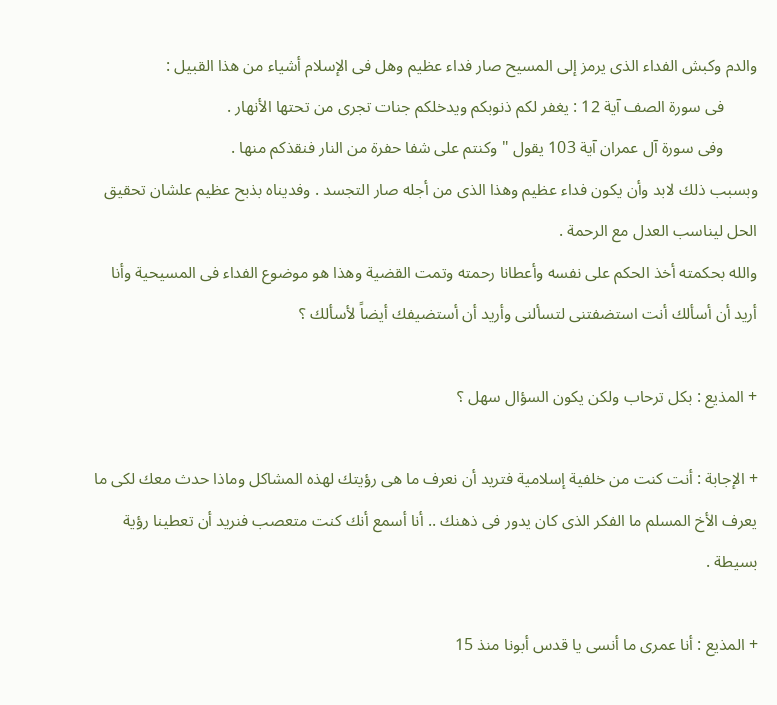والدم وكبش الفداء الذى يرمز إلى المسيح صار فداء عظيم وهل فى الإسلام أشياء من هذا القبيل :
        فى سورة الصف آية 12 : يغفر لكم ذنوبكم ويدخلكم جنات تجرى من تحتها الأنهار .
        وفى سورة آل عمران آية 103 يقول " وكنتم على شفا حفرة من النار فنقذكم منها .
وبسبب ذلك لابد وأن يكون فداء عظيم وهذا الذى من أجله صار التجسد . وفديناه بذبح عظيم علشان تحقيق الحل ليناسب العدل مع الرحمة .
والله بحكمته أخذ الحكم على نفسه وأعطانا رحمته وتمت القضية وهذا هو موضوع الفداء فى المسيحية وأنا أريد أن أسألك أنت استضفتنى لتسألنى وأريد أن أستضيفك أيضاً لأسألك ؟

+ المذيع : بكل ترحاب ولكن يكون السؤال سهل ؟

+ الإجابة : أنت كنت من خلفية إسلامية فتريد أن نعرف ما هى رؤيتك لهذه المشاكل وماذا حدث معك لكى ما يعرف الأخ المسلم ما الفكر الذى كان يدور فى ذهنك .. أنا أسمع أنك كنت متعصب فنريد أن تعطينا رؤية بسيطة .

+ المذيع : أنا عمرى ما أنسى يا قدس أبونا منذ 15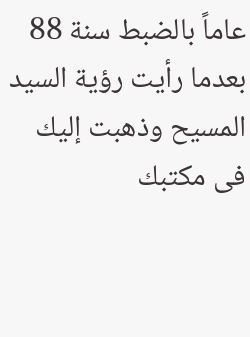عاماً بالضبط سنة 88 بعدما رأيت رؤية السيد المسيح وذهبت إليك فى مكتبك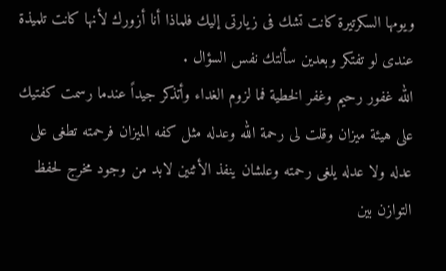ويومها السكرتيرة كانت تشك فى زيارتى إليك فلماذا أنا أزورك لأنها كانت تلميذة عندى لو تفتكر وبعدين سألتك نفس السؤال .
الله غفور رحيم وغفر الخطية فما لزوم الغداء وأتذكر جيداً عندما رسمت كفتيك على هيئة ميزان وقلت لى رحمة الله وعدله مثل كفه الميزان فرحمته تطغى على عدله ولا عدله يلغى رحمته وعلشان ينفذ الأثنين لابد من وجود مخرج لحفظ التوازن بين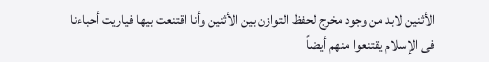الأثنين لابد من وجود مخرج لحفظ التوازن بين الأثنين وأنا اقتنعت بيها فياريت أحباءنا فى الإسلام يقتنعوا منهم أيضاً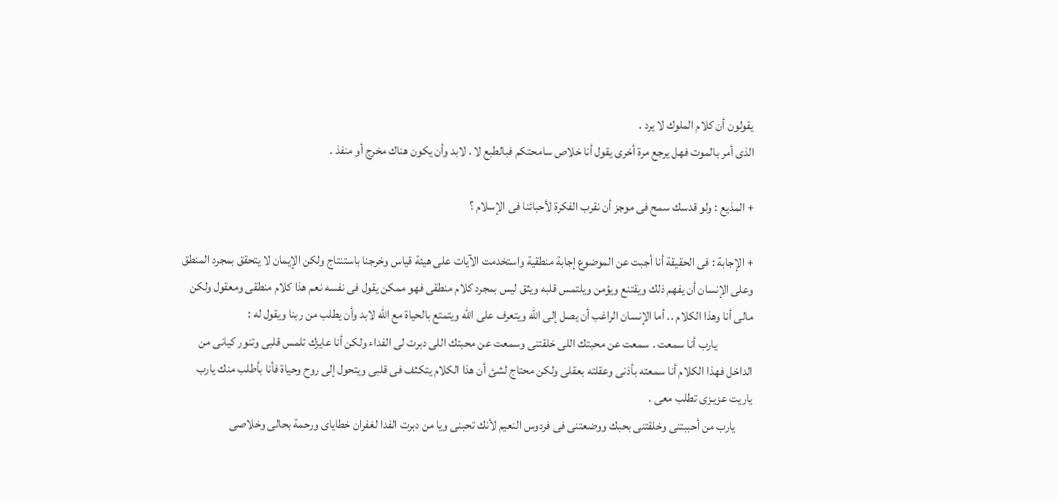يقولون أن كلام الملوك لا يرد .
الذى أمر بالموت فهل يرجع مرة أخرى يقول أنا خلاص سامحتكم فبالطبع لا . لابد وأن يكون هناك مخرج أو منفذ .

+ المذيع : ولو قدسك سمح فى موجز أن نقرب الفكرة لأحبائنا فى الإسلام ؟

+ الإجابة : فى الحقيقة أنا أجبت عن الموضوع إجابة منطقية واستخدمت الآيات على هيئة قياس وخرجنا باستنتاج ولكن الإيمان لا يتحقق بمجرد المنطق وعلى الإنسان أن يفهم ذلك ويقتنع ويؤمن ويلتمس قلبه ويثق ليس بمجرد كلام منطقى فهو ممكن يقول فى نفسه نعم هذا كلام منطقى ومعقول ولكن مالى أنا وهذا الكلام .. أما الإنسان الراغب أن يصل إلى الله ويتعرف على الله ويتمتع بالحياة مع الله لابد وأن يطلب من ربنا ويقول له :
               يارب أنا سمعت . سمعت عن محبتك اللى خلقتنى وسمعت عن محبتك اللى دبرت لى الفداء ولكن أنا عايزك تلمس قلبى وتنور كيانى من الداخل فهذا الكلام أنا سمعته بأذنى وعقلته بعقلى ولكن محتاج لشئ أن هذا الكلام يتكثف فى قلبى ويتحول إلى روح وحياة فأنا بأطلب منك يارب ياريت عزيـزى تطلب معى .
       يارب من أحببتنى وخلقتنى بحبك ووضعتنى فى فردوس النعيم لأنك تحبنى ويا من دبرت الفدا لغفران خطاياى ورحمة بحالى وخلاصى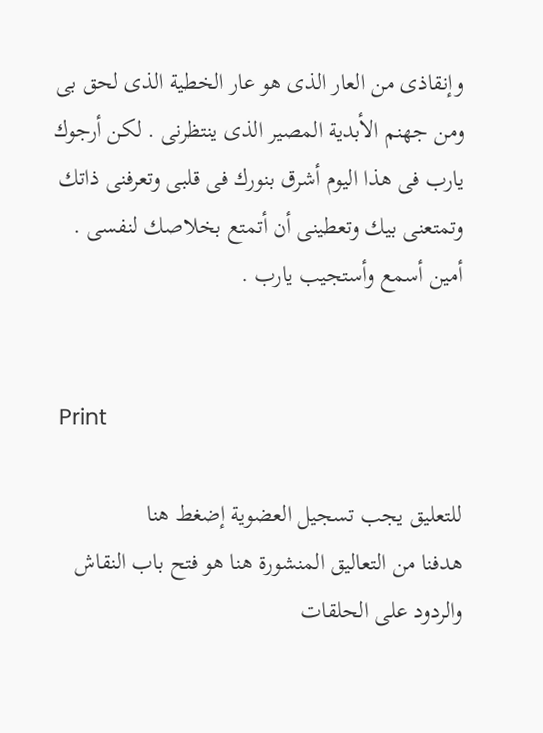وإنقاذى من العار الذى هو عار الخطية الذى لحق بى ومن جهنم الأبدية المصير الذى ينتظرنى . لكن أرجوك يارب فى هذا اليوم أشرق بنورك فى قلبى وتعرفنى ذاتك وتمتعنى بيك وتعطينى أن أتمتع بخلاصك لنفسى . أمين أسمع وأستجيب يارب .


 Print

للتعليق يجب تسجيل العضوية إضغط هنا
هدفنا من التعاليق المنشورة هنا هو فتح باب النقاش والردود على الحلقات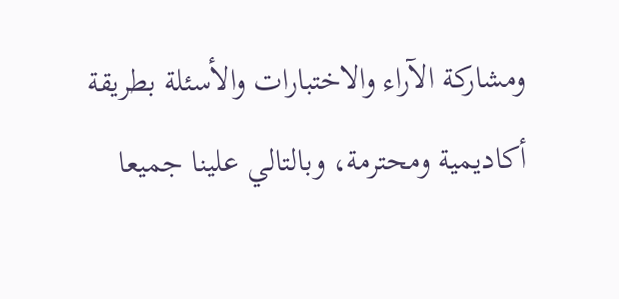ومشاركة الآراء والاختبارات والأسئلة بطريقة أكاديمية ومحترمة، وبالتالي علينا جميعا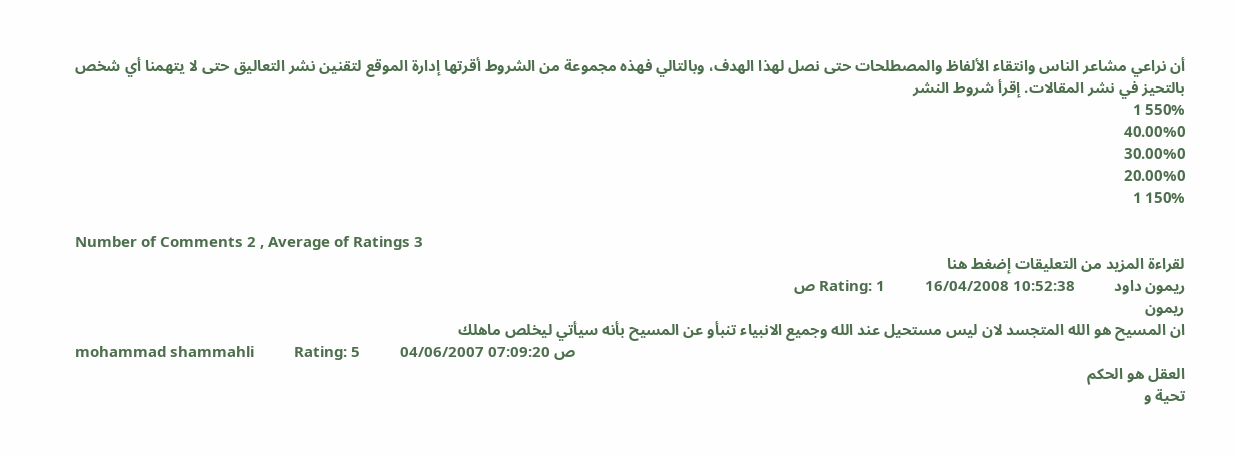أن نراعي مشاعر الناس وانتقاء الألفاظ والمصطلحات حتى نصل لهذا الهدف، وبالتالي فهذه مجموعة من الشروط أقرتها إدارة الموقع لتقنين نشر التعاليق حتى لا يتهمنا أي شخص بالتحيز في نشر المقالات. إقرأ شروط النشر
550% 1
40.00%0
30.00%0
20.00%0
150% 1

Number of Comments 2 , Average of Ratings 3
لقراءة المزيد من التعليقات إضغط هنا
ريمون داود          Rating: 1          16/04/2008 10:52:38 ص
ريمون
ان المسيح هو الله المتجسد لان ليس مستحيل عند الله وجميع الانبياء تنبأو عن المسيح بأنه سيأتي ليخلص ماهلك
mohammad shammahli          Rating: 5          04/06/2007 07:09:20 ص
العقل هو الحكم
تحية و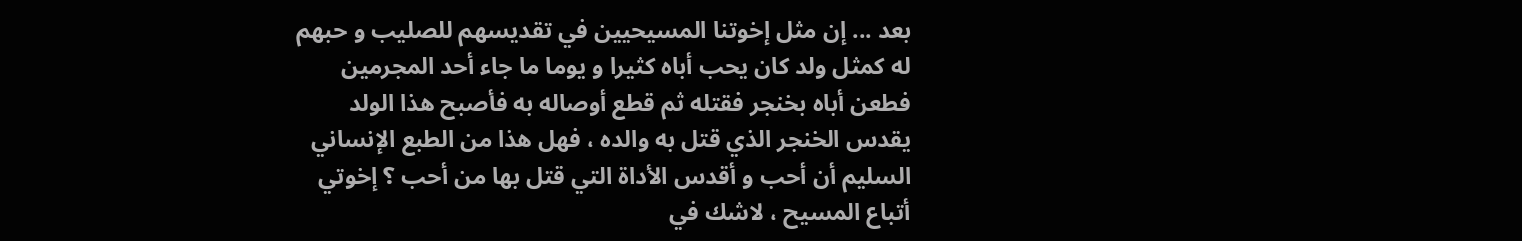بعد ... إن مثل إخوتنا المسيحيين في تقديسهم للصليب و حبهم له كمثل ولد كان يحب أباه كثيرا و يوما ما جاء أحد المجرمين فطعن أباه بخنجر فقتله ثم قطع أوصاله به فأصبح هذا الولد يقدس الخنجر الذي قتل به والده ، فهل هذا من الطبع الإنساني السليم أن أحب و أقدس الأداة التي قتل بها من أحب ؟ إخوتي أتباع المسيح ، لاشك في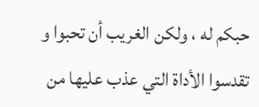حبكم له ، ولكن الغريب أن تحبوا و تقدسوا الأداة التي عذب عليها من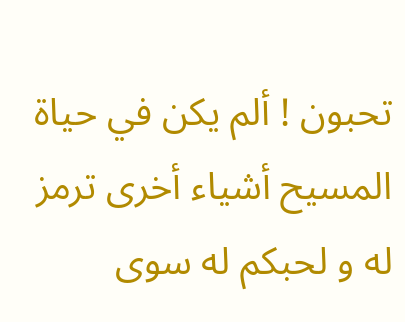تحبون ! ألم يكن في حياة المسيح أشياء أخرى ترمز له و لحبكم له سوى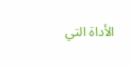الأداة التي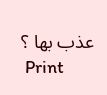عذب بها ؟
 Print